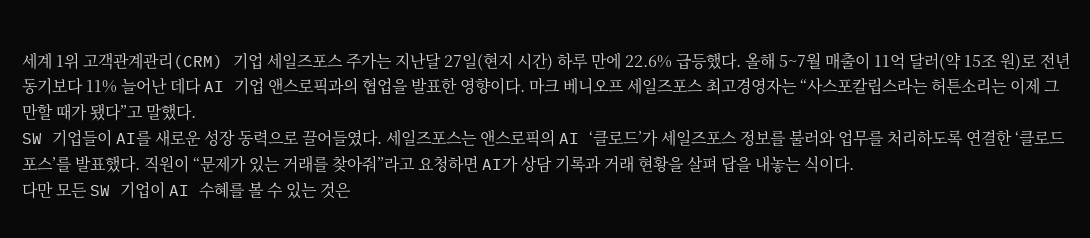세계 1위 고객관계관리(CRM) 기업 세일즈포스 주가는 지난달 27일(현지 시간) 하루 만에 22.6% 급등했다. 올해 5~7월 매출이 11억 달러(약 15조 원)로 전년 동기보다 11% 늘어난 데다 AI 기업 앤스로픽과의 협업을 발표한 영향이다. 마크 베니오프 세일즈포스 최고경영자는 “사스포칼립스라는 허튼소리는 이제 그만할 때가 됐다”고 말했다.
SW 기업들이 AI를 새로운 성장 동력으로 끌어들였다. 세일즈포스는 앤스로픽의 AI ‘클로드’가 세일즈포스 정보를 불러와 업무를 처리하도록 연결한 ‘클로드포스’를 발표했다. 직원이 “문제가 있는 거래를 찾아줘”라고 요청하면 AI가 상담 기록과 거래 현황을 살펴 답을 내놓는 식이다.
다만 모든 SW 기업이 AI 수혜를 볼 수 있는 것은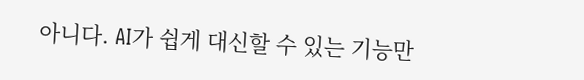아니다. AI가 쉽게 대신할 수 있는 기능만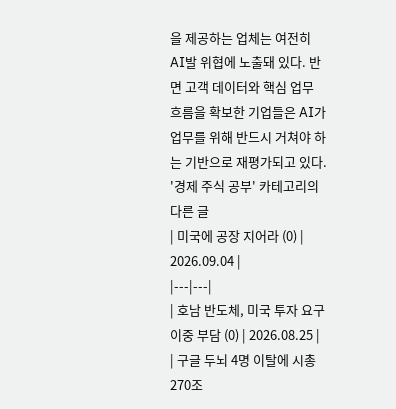을 제공하는 업체는 여전히 AI발 위협에 노출돼 있다. 반면 고객 데이터와 핵심 업무 흐름을 확보한 기업들은 AI가 업무를 위해 반드시 거쳐야 하는 기반으로 재평가되고 있다.
'경제 주식 공부' 카테고리의 다른 글
| 미국에 공장 지어라 (0) | 2026.09.04 |
|---|---|
| 호남 반도체, 미국 투자 요구 이중 부담 (0) | 2026.08.25 |
| 구글 두뇌 4명 이탈에 시총 270조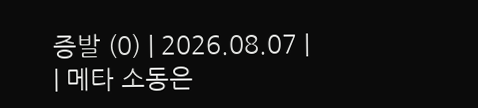증발 (0) | 2026.08.07 |
| 메타 소동은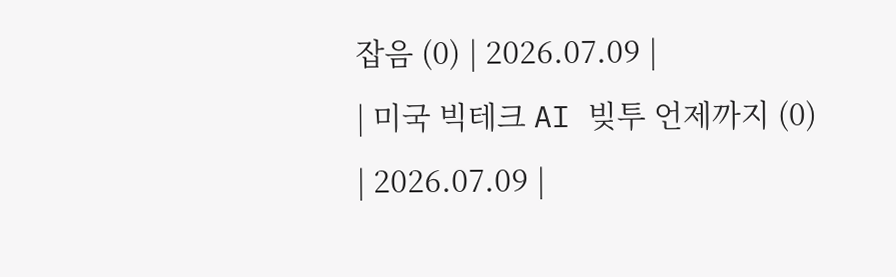잡음 (0) | 2026.07.09 |
| 미국 빅테크 AI 빚투 언제까지 (0) | 2026.07.09 |